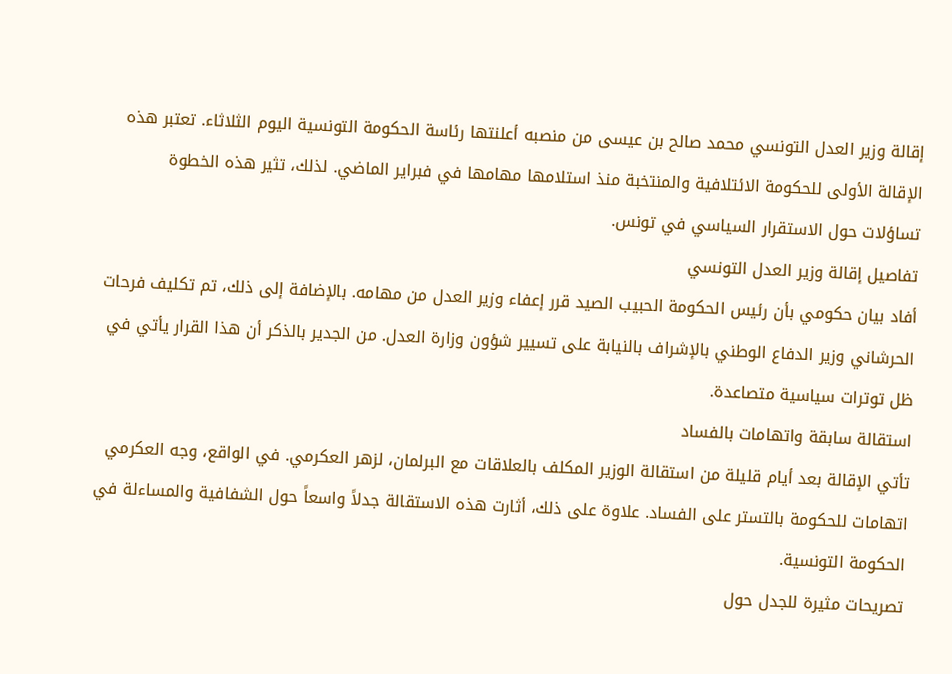إقالة وزير العدل التونسي محمد صالح بن عيسى من منصبه أعلنتها رئاسة الحكومة التونسية اليوم الثلاثاء. تعتبر هذه الإقالة الأولى للحكومة الائتلافية والمنتخبة منذ استلامها مهامها في فبراير الماضي. لذلك، تثير هذه الخطوة تساؤلات حول الاستقرار السياسي في تونس.
تفاصيل إقالة وزير العدل التونسي
أفاد بيان حكومي بأن رئيس الحكومة الحبيب الصيد قرر إعفاء وزير العدل من مهامه. بالإضافة إلى ذلك، تم تكليف فرحات الحرشاني وزير الدفاع الوطني بالإشراف بالنيابة على تسيير شؤون وزارة العدل. من الجدير بالذكر أن هذا القرار يأتي في ظل توترات سياسية متصاعدة.
استقالة سابقة واتهامات بالفساد
تأتي الإقالة بعد أيام قليلة من استقالة الوزير المكلف بالعلاقات مع البرلمان، لزهر العكرمي. في الواقع، وجه العكرمي اتهامات للحكومة بالتستر على الفساد. علاوة على ذلك، أثارت هذه الاستقالة جدلاً واسعاً حول الشفافية والمساءلة في الحكومة التونسية.
تصريحات مثيرة للجدل حول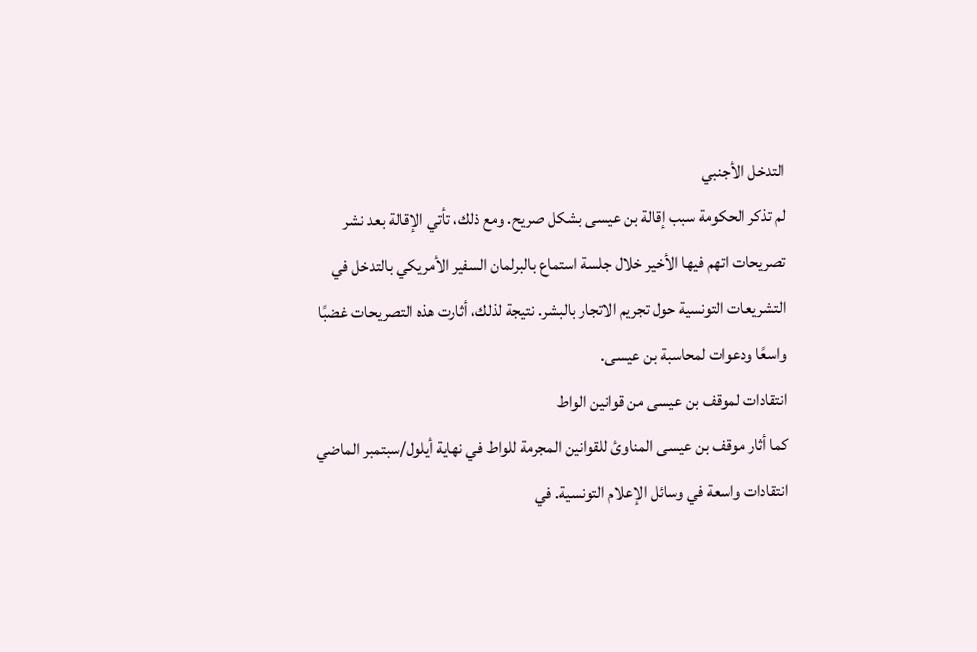التدخل الأجنبي
لم تذكر الحكومة سبب إقالة بن عيسى بشكل صريح. ومع ذلك، تأتي الإقالة بعد نشر تصريحات اتهم فيها الأخير خلال جلسة استماع بالبرلمان السفير الأمريكي بالتدخل في التشريعات التونسية حول تجريم الاتجار بالبشر. نتيجة لذلك، أثارت هذه التصريحات غضبًا واسعًا ودعوات لمحاسبة بن عيسى.
انتقادات لموقف بن عيسى من قوانين الواط
كما أثار موقف بن عيسى المناوئ للقوانين المجرمة للواط في نهاية أيلول/سبتمبر الماضي انتقادات واسعة في وسائل الإعلام التونسية. في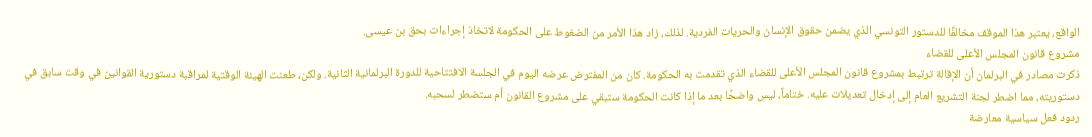الواقع، يعتبر هذا الموقف مخالفًا للدستور التونسي الذي يضمن حقوق الإنسان والحريات الفردية. لذلك، زاد هذا الأمر من الضغوط على الحكومة لاتخاذ إجراءات بحق بن عيسى.
مشروع قانون المجلس الأعلى للقضاء
ذكرت مصادر في البرلمان أن الإقالة ترتبط بمشروع قانون المجلس الأعلى للقضاء الذي تقدمت به الحكومة. كان من المفترض عرضه اليوم في الجلسة الافتتاحية للدورة البرلمانية الثانية. ولكن، طعنت الهيئة الوقتية لمراقبة دستورية القوانين في وقت سابق في دستوريته، مما اضطر لجنة التشريع العام إلى إدخال تعديلات عليه. ختاماً، ليس واضحًا بعد ما إذا كانت الحكومة ستبقي على مشروع القانون أم ستضطر لسحبه.
ردود فعل سياسية معارضة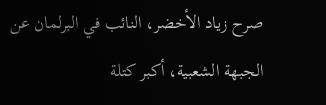صرح زياد الأخضر، النائب في البرلمان عن الجبهة الشعبية، أكبر كتلة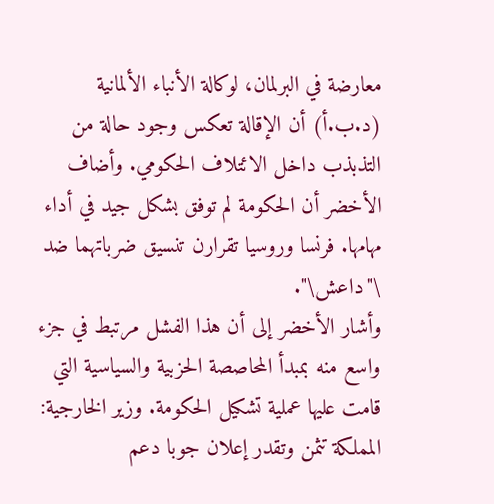معارضة في البرلمان، لوكالة الأنباء الألمانية (د.ب.أ) أن الإقالة تعكس وجود حالة من التذبذب داخل الائتلاف الحكومي. وأضاف الأخضر أن الحكومة لم توفق بشكل جيد في أداء مهامها. فرنسا وروسيا تقرارن تنسيق ضرباتهما ضد \"داعش\".
وأشار الأخضر إلى أن هذا الفشل مرتبط في جزء واسع منه بمبدأ المحاصصة الحزبية والسياسية التي قامت عليها عملية تشكيل الحكومة. وزير الخارجية: المملكة تثمن وتقدر إعلان جوبا دعم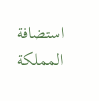استضافة المملكة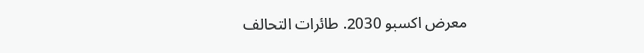معرض اكسبو 2030. طائرات التحالف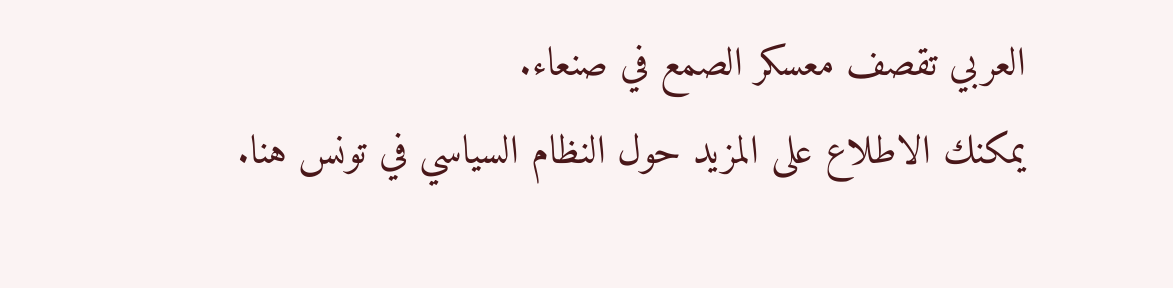العربي تقصف معسكر الصمع في صنعاء.
يمكنك الاطلاع على المزيد حول النظام السياسي في تونس هنا.